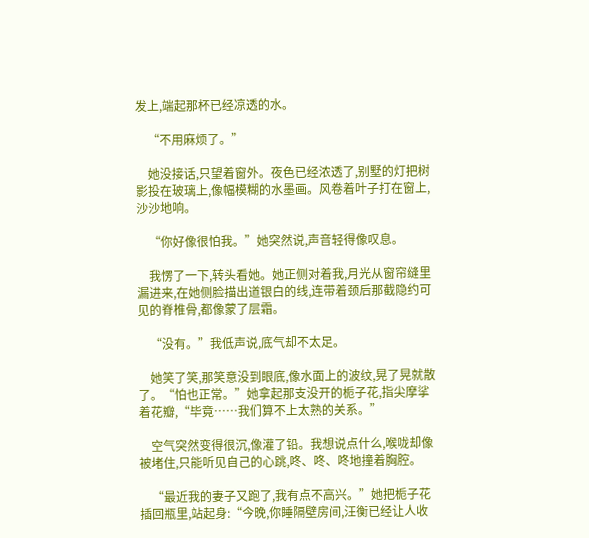发上,端起那杯已经凉透的水。

    “不用麻烦了。”

    她没接话,只望着窗外。夜色已经浓透了,别墅的灯把树影投在玻璃上,像幅模糊的水墨画。风卷着叶子打在窗上,沙沙地响。

    “你好像很怕我。”她突然说,声音轻得像叹息。

    我愣了一下,转头看她。她正侧对着我,月光从窗帘缝里漏进来,在她侧脸描出道银白的线,连带着颈后那截隐约可见的脊椎骨,都像蒙了层霜。

    “没有。”我低声说,底气却不太足。

    她笑了笑,那笑意没到眼底,像水面上的波纹,晃了晃就散了。“怕也正常。”她拿起那支没开的栀子花,指尖摩挲着花瓣,“毕竟……我们算不上太熟的关系。”

    空气突然变得很沉,像灌了铅。我想说点什么,喉咙却像被堵住,只能听见自己的心跳,咚、咚、咚地撞着胸腔。

    “最近我的妻子又跑了,我有点不高兴。”她把栀子花插回瓶里,站起身:“今晚,你睡隔壁房间,汪衡已经让人收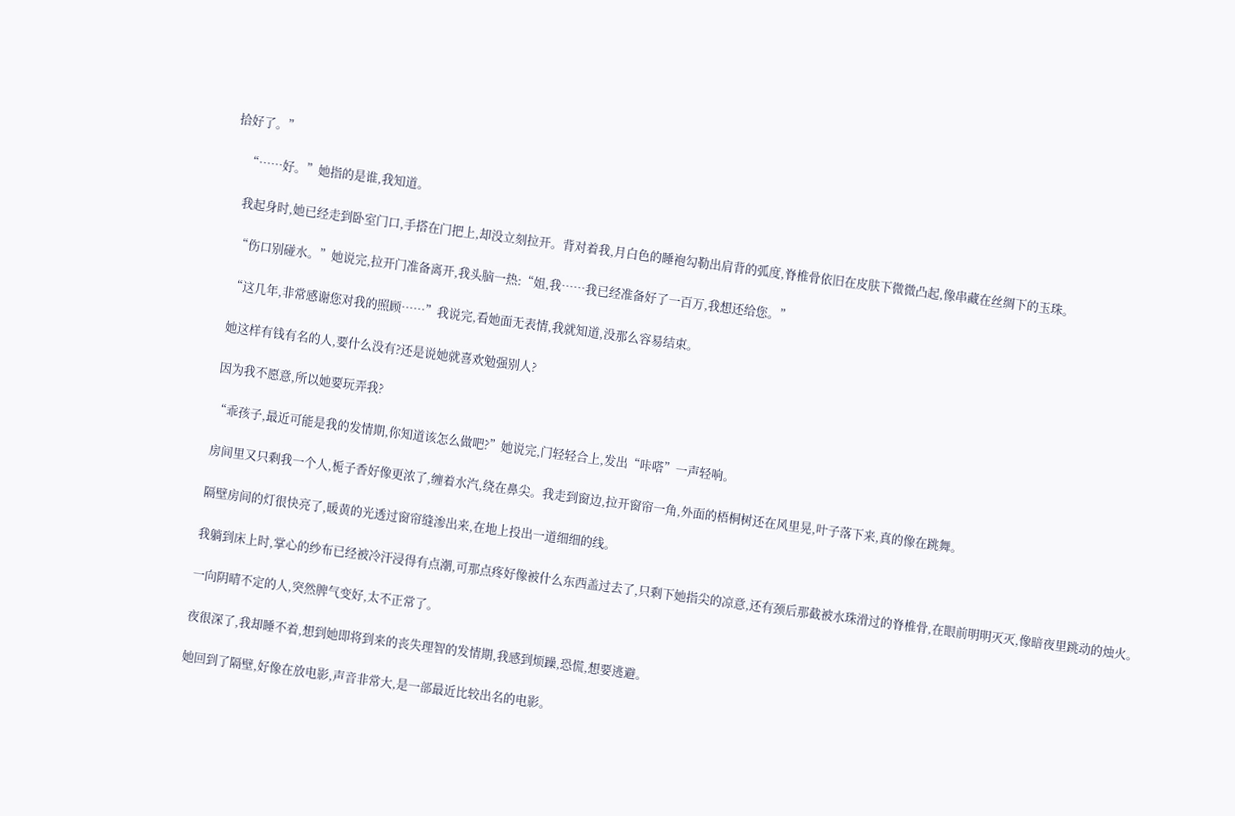拾好了。”

    “……好。”她指的是谁,我知道。

    我起身时,她已经走到卧室门口,手搭在门把上,却没立刻拉开。背对着我,月白色的睡袍勾勒出肩背的弧度,脊椎骨依旧在皮肤下微微凸起,像串藏在丝绸下的玉珠。

    “伤口别碰水。”她说完,拉开门准备离开,我头脑一热:“姐,我……我已经准备好了一百万,我想还给您。”

    “这几年,非常感谢您对我的照顾……”我说完,看她面无表情,我就知道,没那么容易结束。

    她这样有钱有名的人,要什么没有?还是说她就喜欢勉强别人?

    因为我不愿意,所以她要玩弄我?

    “乖孩子,最近可能是我的发情期,你知道该怎么做吧?”她说完,门轻轻合上,发出“咔嗒”一声轻响。

    房间里又只剩我一个人,栀子香好像更浓了,缠着水汽,绕在鼻尖。我走到窗边,拉开窗帘一角,外面的梧桐树还在风里晃,叶子落下来,真的像在跳舞。

    隔壁房间的灯很快亮了,暖黄的光透过窗帘缝渗出来,在地上投出一道细细的线。

    我躺到床上时,掌心的纱布已经被冷汗浸得有点潮,可那点疼好像被什么东西盖过去了,只剩下她指尖的凉意,还有颈后那截被水珠滑过的脊椎骨,在眼前明明灭灭,像暗夜里跳动的烛火。

    一向阴晴不定的人,突然脾气变好,太不正常了。

    夜很深了,我却睡不着,想到她即将到来的丧失理智的发情期,我感到烦躁,恐慌,想要逃避。

    她回到了隔壁,好像在放电影,声音非常大,是一部最近比较出名的电影。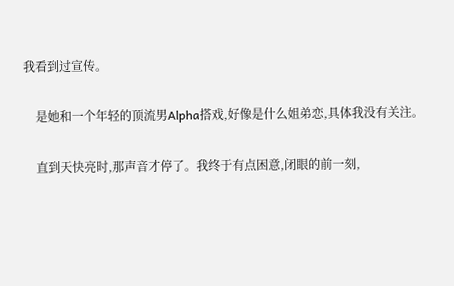我看到过宣传。

    是她和一个年轻的顶流男Alpha搭戏,好像是什么姐弟恋,具体我没有关注。

    直到天快亮时,那声音才停了。我终于有点困意,闭眼的前一刻,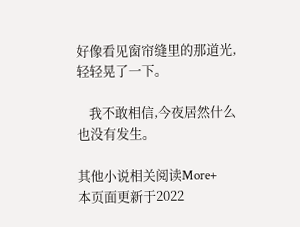好像看见窗帘缝里的那道光,轻轻晃了一下。

    我不敢相信,今夜居然什么也没有发生。

其他小说相关阅读More+
本页面更新于2022